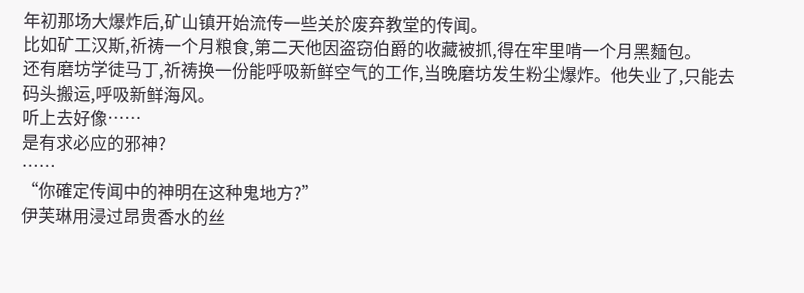年初那场大爆炸后,矿山镇开始流传一些关於废弃教堂的传闻。
比如矿工汉斯,祈祷一个月粮食,第二天他因盗窃伯爵的收藏被抓,得在牢里啃一个月黑麵包。
还有磨坊学徒马丁,祈祷换一份能呼吸新鲜空气的工作,当晚磨坊发生粉尘爆炸。他失业了,只能去码头搬运,呼吸新鲜海风。
听上去好像……
是有求必应的邪神?
……
“你確定传闻中的神明在这种鬼地方?”
伊芙琳用浸过昂贵香水的丝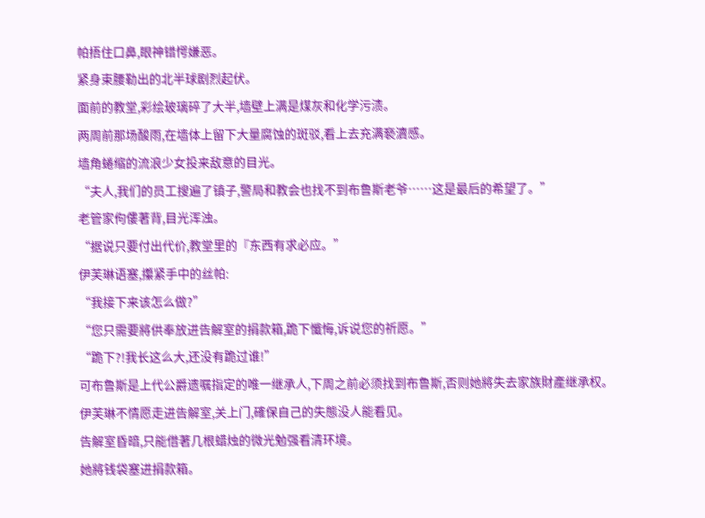帕捂住口鼻,眼神错愕嫌恶。
紧身束腰勒出的北半球剧烈起伏。
面前的教堂,彩绘玻璃碎了大半,墙壁上满是煤灰和化学污渍。
两周前那场酸雨,在墙体上留下大量腐蚀的斑驳,看上去充满褻瀆感。
墙角蜷缩的流浪少女投来敌意的目光。
“夫人,我们的员工搜遍了镇子,警局和教会也找不到布鲁斯老爷……这是最后的希望了。”
老管家佝僂著背,目光浑浊。
“据说只要付出代价,教堂里的『东西有求必应。”
伊芙琳语塞,攥紧手中的丝帕:
“我接下来该怎么做?”
“您只需要將供奉放进告解室的捐款箱,跪下懺悔,诉说您的祈愿。”
“跪下?!我长这么大,还没有跪过谁!”
可布鲁斯是上代公爵遗嘱指定的唯一继承人,下周之前必须找到布鲁斯,否则她將失去家族財產继承权。
伊芙琳不情愿走进告解室,关上门,確保自己的失態没人能看见。
告解室昏暗,只能借著几根蜡烛的微光勉强看清环境。
她將钱袋塞进捐款箱。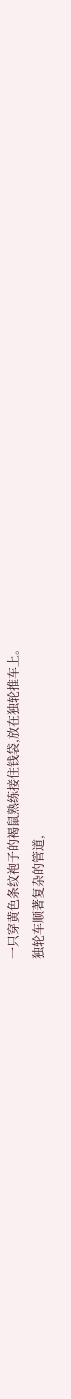一只穿黄色条纹袍子的褐鼠熟练接住钱袋,放在独轮推车上。
独轮车顺著复杂的管道,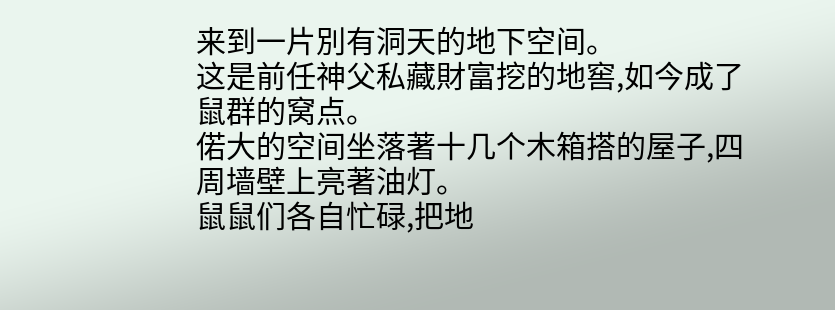来到一片別有洞天的地下空间。
这是前任神父私藏財富挖的地窖,如今成了鼠群的窝点。
偌大的空间坐落著十几个木箱搭的屋子,四周墙壁上亮著油灯。
鼠鼠们各自忙碌,把地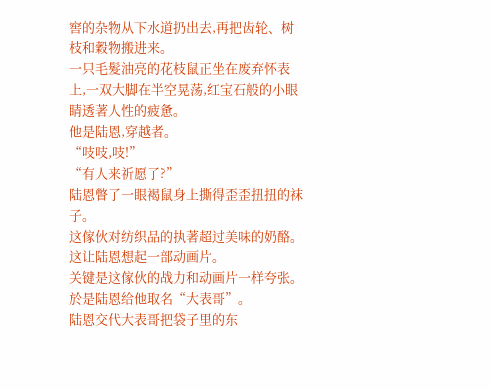窖的杂物从下水道扔出去,再把齿轮、树枝和穀物搬进来。
一只毛髮油亮的花枝鼠正坐在废弃怀表上,一双大脚在半空晃荡,红宝石般的小眼睛透著人性的疲惫。
他是陆恩,穿越者。
“吱吱,吱!”
“有人来祈愿了?”
陆恩瞥了一眼褐鼠身上撕得歪歪扭扭的袜子。
这傢伙对纺织品的执著超过美味的奶酪。
这让陆恩想起一部动画片。
关键是这傢伙的战力和动画片一样夸张。
於是陆恩给他取名“大表哥”。
陆恩交代大表哥把袋子里的东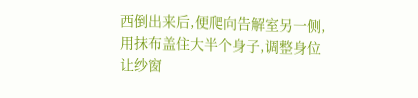西倒出来后,便爬向告解室另一侧,用抹布盖住大半个身子,调整身位让纱窗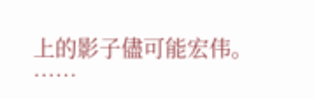上的影子儘可能宏伟。
……